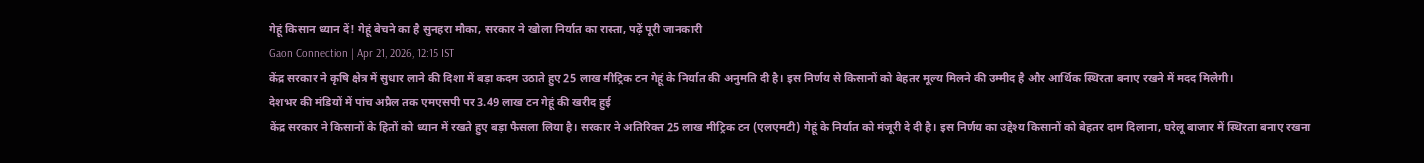गेहूं किसान ध्यान दें! गेहूं बेचने का है सुनहरा मौका, सरकार ने खोला निर्यात का रास्ता, पढ़ें पूरी जानकारी
Gaon Connection | Apr 21, 2026, 12:15 IST
केंद्र सरकार ने कृषि क्षेत्र में सुधार लाने की दिशा में बड़ा कदम उठाते हुए 25 लाख मीट्रिक टन गेहूं के निर्यात की अनुमति दी है। इस निर्णय से किसानों को बेहतर मूल्य मिलने की उम्मीद है और आर्थिक स्थिरता बनाए रखने में मदद मिलेगी।
देशभर की मंडियों में पांच अप्रैल तक एमएसपी पर 3.49 लाख टन गेहूं की खरीद हुई
केंद्र सरकार ने किसानों के हितों को ध्यान में रखते हुए बड़ा फैसला लिया है। सरकार ने अतिरिक्त 25 लाख मीट्रिक टन (एलएमटी) गेहूं के निर्यात को मंजूरी दे दी है। इस निर्णय का उद्देश्य किसानों को बेहतर दाम दिलाना, घरेलू बाजार में स्थिरता बनाए रखना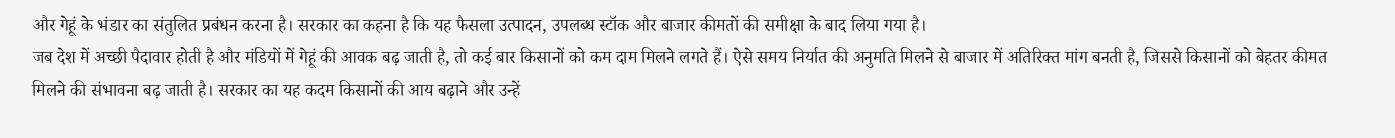और गेहूं के भंडार का संतुलित प्रबंधन करना है। सरकार का कहना है कि यह फैसला उत्पादन, उपलब्ध स्टॉक और बाजार कीमतों की समीक्षा के बाद लिया गया है।
जब देश में अच्छी पैदावार होती है और मंडियों में गेहूं की आवक बढ़ जाती है, तो कई बार किसानों को कम दाम मिलने लगते हैं। ऐसे समय निर्यात की अनुमति मिलने से बाजार में अतिरिक्त मांग बनती है, जिससे किसानों को बेहतर कीमत मिलने की संभावना बढ़ जाती है। सरकार का यह कदम किसानों की आय बढ़ाने और उन्हें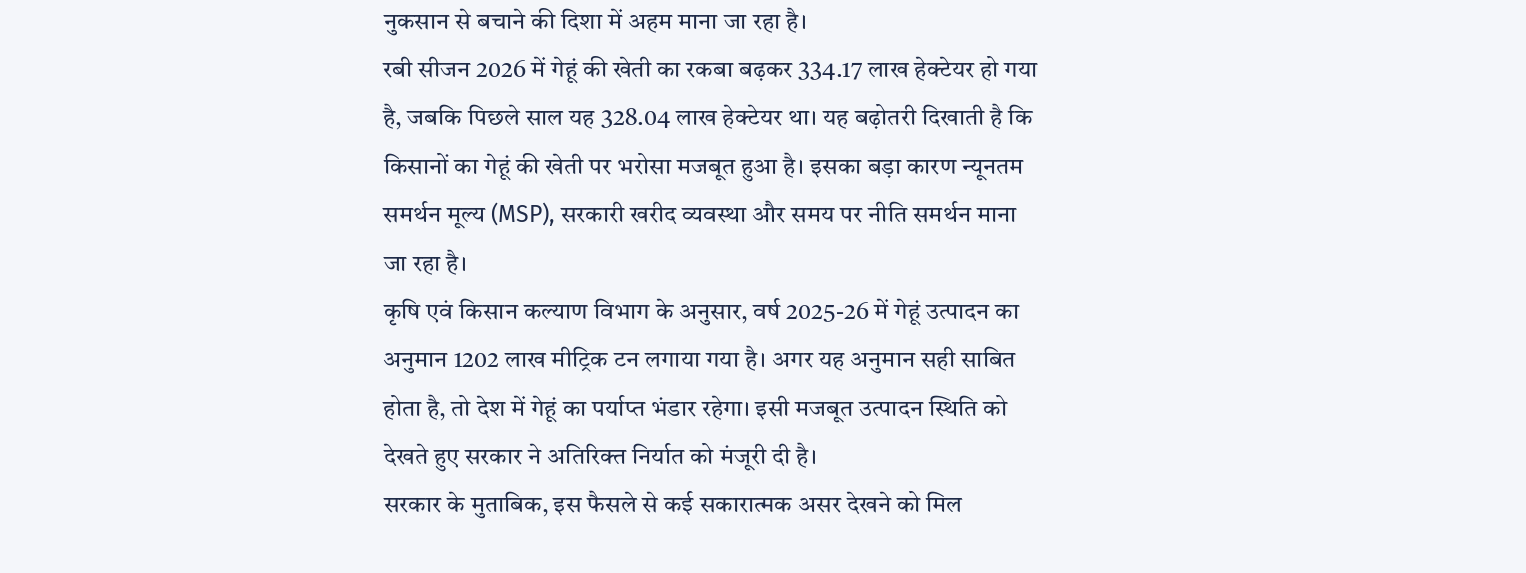नुकसान से बचाने की दिशा में अहम माना जा रहा है।
रबी सीजन 2026 में गेहूं की खेती का रकबा बढ़कर 334.17 लाख हेक्टेयर हो गया है, जबकि पिछले साल यह 328.04 लाख हेक्टेयर था। यह बढ़ोतरी दिखाती है कि किसानों का गेहूं की खेती पर भरोसा मजबूत हुआ है। इसका बड़ा कारण न्यूनतम समर्थन मूल्य (MSP), सरकारी खरीद व्यवस्था और समय पर नीति समर्थन माना जा रहा है।
कृषि एवं किसान कल्याण विभाग के अनुसार, वर्ष 2025-26 में गेहूं उत्पादन का अनुमान 1202 लाख मीट्रिक टन लगाया गया है। अगर यह अनुमान सही साबित होता है, तो देश में गेहूं का पर्याप्त भंडार रहेगा। इसी मजबूत उत्पादन स्थिति को देखते हुए सरकार ने अतिरिक्त निर्यात को मंजूरी दी है।
सरकार के मुताबिक, इस फैसले से कई सकारात्मक असर देखने को मिल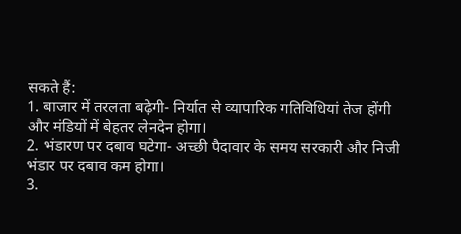सकते हैं:
1. बाजार में तरलता बढ़ेगी- निर्यात से व्यापारिक गतिविधियां तेज होंगी और मंडियों में बेहतर लेनदेन होगा।
2. भंडारण पर दबाव घटेगा- अच्छी पैदावार के समय सरकारी और निजी भंडार पर दबाव कम होगा।
3.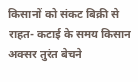किसानों को संकट बिक्री से राहत- कटाई के समय किसान अक्सर तुरंत बेचने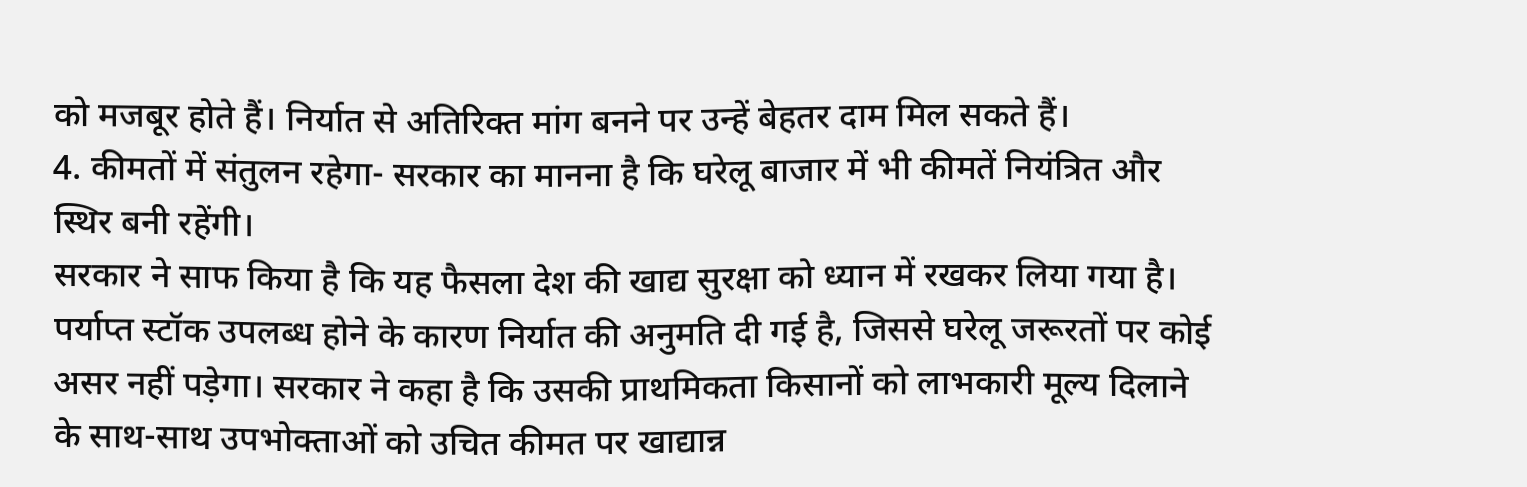को मजबूर होते हैं। निर्यात से अतिरिक्त मांग बनने पर उन्हें बेहतर दाम मिल सकते हैं।
4. कीमतों में संतुलन रहेगा- सरकार का मानना है कि घरेलू बाजार में भी कीमतें नियंत्रित और स्थिर बनी रहेंगी।
सरकार ने साफ किया है कि यह फैसला देश की खाद्य सुरक्षा को ध्यान में रखकर लिया गया है। पर्याप्त स्टॉक उपलब्ध होने के कारण निर्यात की अनुमति दी गई है, जिससे घरेलू जरूरतों पर कोई असर नहीं पड़ेगा। सरकार ने कहा है कि उसकी प्राथमिकता किसानों को लाभकारी मूल्य दिलाने के साथ-साथ उपभोक्ताओं को उचित कीमत पर खाद्यान्न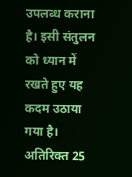उपलब्ध कराना है। इसी संतुलन को ध्यान में रखते हुए यह कदम उठाया गया है। अतिरिक्त 25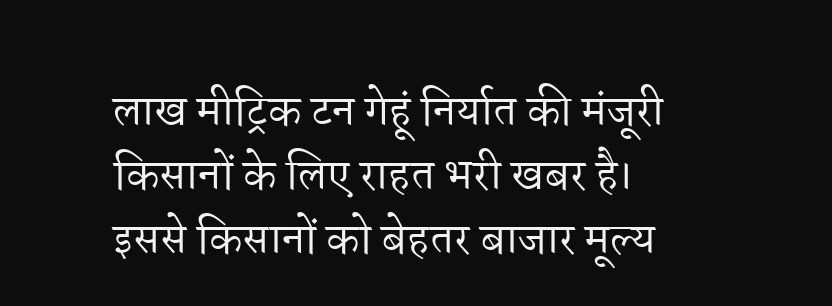लाख मीट्रिक टन गेहूं निर्यात की मंजूरी किसानों के लिए राहत भरी खबर है। इससे किसानों को बेहतर बाजार मूल्य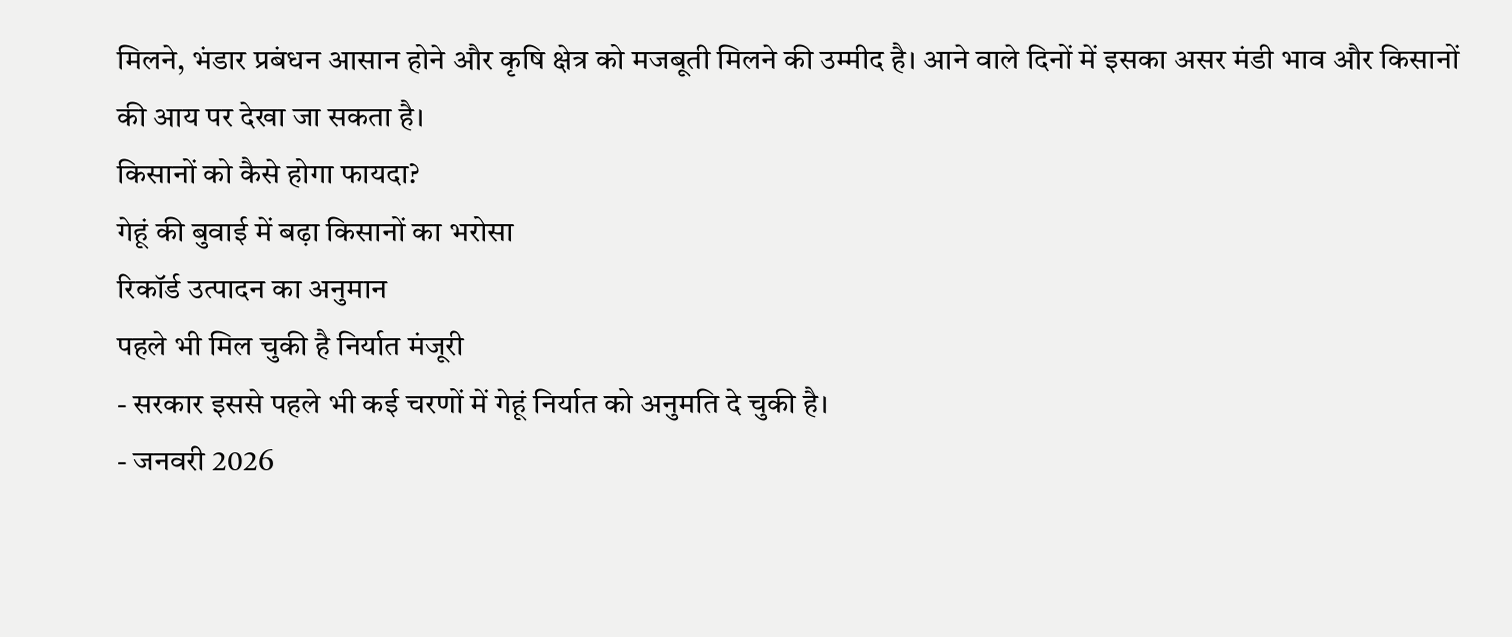मिलने, भंडार प्रबंधन आसान होने और कृषि क्षेत्र को मजबूती मिलने की उम्मीद है। आने वाले दिनों में इसका असर मंडी भाव और किसानों की आय पर देखा जा सकता है।
किसानों को कैसे होगा फायदा?
गेहूं की बुवाई में बढ़ा किसानों का भरोसा
रिकॉर्ड उत्पादन का अनुमान
पहले भी मिल चुकी है निर्यात मंजूरी
- सरकार इससे पहले भी कई चरणों में गेहूं निर्यात को अनुमति दे चुकी है।
- जनवरी 2026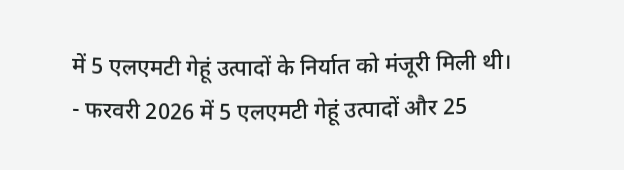में 5 एलएमटी गेहूं उत्पादों के निर्यात को मंजूरी मिली थी।
- फरवरी 2026 में 5 एलएमटी गेहूं उत्पादों और 25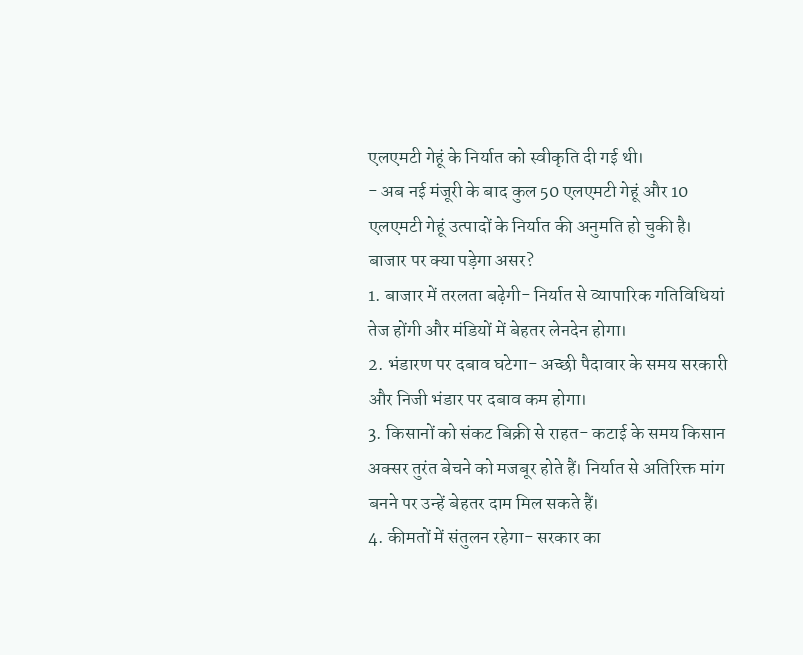एलएमटी गेहूं के निर्यात को स्वीकृति दी गई थी।
- अब नई मंजूरी के बाद कुल 50 एलएमटी गेहूं और 10 एलएमटी गेहूं उत्पादों के निर्यात की अनुमति हो चुकी है।
बाजार पर क्या पड़ेगा असर?
1. बाजार में तरलता बढ़ेगी- निर्यात से व्यापारिक गतिविधियां तेज होंगी और मंडियों में बेहतर लेनदेन होगा।
2. भंडारण पर दबाव घटेगा- अच्छी पैदावार के समय सरकारी और निजी भंडार पर दबाव कम होगा।
3. किसानों को संकट बिक्री से राहत- कटाई के समय किसान अक्सर तुरंत बेचने को मजबूर होते हैं। निर्यात से अतिरिक्त मांग बनने पर उन्हें बेहतर दाम मिल सकते हैं।
4. कीमतों में संतुलन रहेगा- सरकार का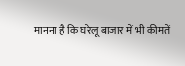मानना है कि घरेलू बाजार में भी कीमतें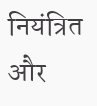नियंत्रित और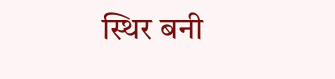स्थिर बनी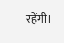रहेंगी।